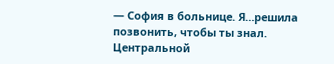— София в больнице. Я…решила позвонить, чтобы ты знал. Центральной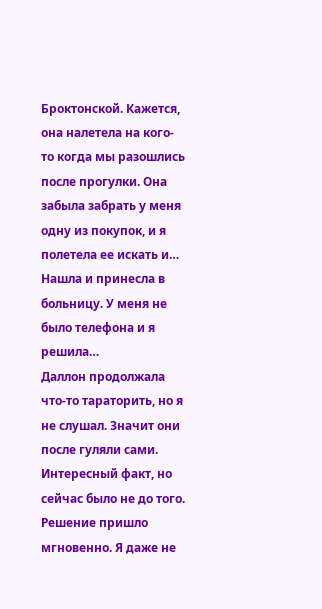Броктонской. Кажется, она налетела на кого-то когда мы разошлись после прогулки. Она забыла забрать у меня одну из покупок, и я полетела ее искать и… Нашла и принесла в больницу. У меня не было телефона и я решила…
Даллон продолжала что-то тараторить, но я не слушал. Значит они после гуляли сами. Интересный факт, но сейчас было не до того. Решение пришло мгновенно. Я даже не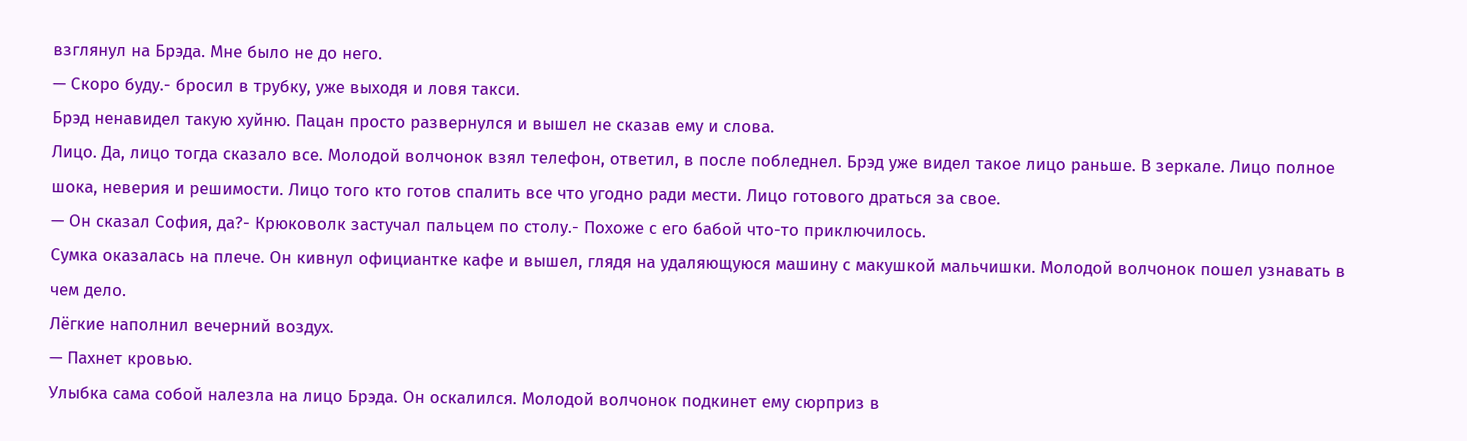взглянул на Брэда. Мне было не до него.
— Скоро буду.- бросил в трубку, уже выходя и ловя такси.
Брэд ненавидел такую хуйню. Пацан просто развернулся и вышел не сказав ему и слова.
Лицо. Да, лицо тогда сказало все. Молодой волчонок взял телефон, ответил, в после побледнел. Брэд уже видел такое лицо раньше. В зеркале. Лицо полное шока, неверия и решимости. Лицо того кто готов спалить все что угодно ради мести. Лицо готового драться за свое.
— Он сказал София, да?- Крюковолк застучал пальцем по столу.- Похоже с его бабой что-то приключилось.
Сумка оказалась на плече. Он кивнул официантке кафе и вышел, глядя на удаляющуюся машину с макушкой мальчишки. Молодой волчонок пошел узнавать в чем дело.
Лёгкие наполнил вечерний воздух.
— Пахнет кровью.
Улыбка сама собой налезла на лицо Брэда. Он оскалился. Молодой волчонок подкинет ему сюрприз в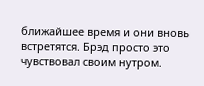ближайшее время и они вновь встретятся. Брэд просто это чувствовал своим нутром.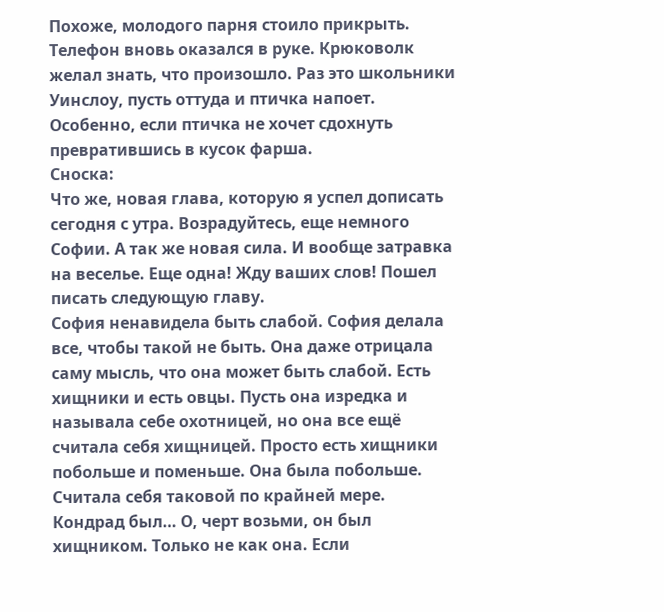Похоже, молодого парня стоило прикрыть. Телефон вновь оказался в руке. Крюковолк желал знать, что произошло. Раз это школьники Уинслоу, пусть оттуда и птичка напоет. Особенно, если птичка не хочет сдохнуть превратившись в кусок фарша.
Сноска:
Что же, новая глава, которую я успел дописать сегодня с утра. Возрадуйтесь, еще немного Софии. А так же новая сила. И вообще затравка на веселье. Еще одна! Жду ваших слов! Пошел писать следующую главу.
София ненавидела быть слабой. София делала все, чтобы такой не быть. Она даже отрицала саму мысль, что она может быть слабой. Есть хищники и есть овцы. Пусть она изредка и называла себе охотницей, но она все ещё считала себя хищницей. Просто есть хищники побольше и поменьше. Она была побольше. Считала себя таковой по крайней мере.
Кондрад был… О, черт возьми, он был хищником. Только не как она. Если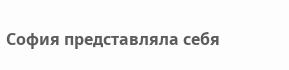София представляла себя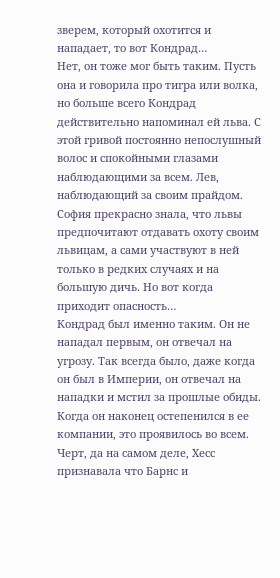зверем, который охотится и нападает, то вот Кондрад…
Нет, он тоже мог быть таким. Пусть она и говорила про тигра или волка, но больше всего Кондрад действительно напоминал ей льва. С этой гривой постоянно непослушный волос и спокойными глазами наблюдающими за всем. Лев, наблюдающий за своим прайдом. София прекрасно знала, что львы предпочитают отдавать охоту своим львицам, а сами участвуют в ней только в редких случаях и на большую дичь. Но вот когда приходит опасность…
Кондрад был именно таким. Он не нападал первым, он отвечал на угрозу. Так всегда было, даже когда он был в Империи, он отвечал на нападки и мстил за прошлые обиды. Когда он наконец остепенился в ее компании, это проявилось во всем. Черт, да на самом деле, Хесс признавала что Барнс и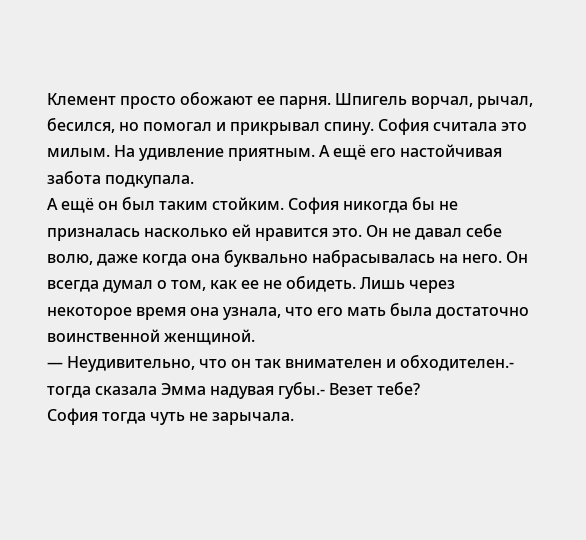Клемент просто обожают ее парня. Шпигель ворчал, рычал, бесился, но помогал и прикрывал спину. София считала это милым. На удивление приятным. А ещё его настойчивая забота подкупала.
А ещё он был таким стойким. София никогда бы не призналась насколько ей нравится это. Он не давал себе волю, даже когда она буквально набрасывалась на него. Он всегда думал о том, как ее не обидеть. Лишь через некоторое время она узнала, что его мать была достаточно воинственной женщиной.
— Неудивительно, что он так внимателен и обходителен.- тогда сказала Эмма надувая губы.- Везет тебе?
София тогда чуть не зарычала.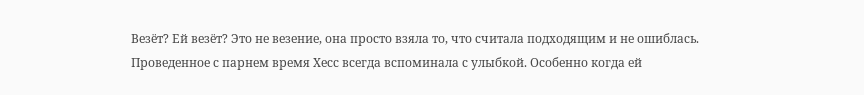Везёт? Ей везёт? Это не везение, она просто взяла то, что считала подходящим и не ошиблась.
Проведенное с парнем время Хесс всегда вспоминала с улыбкой. Особенно когда ей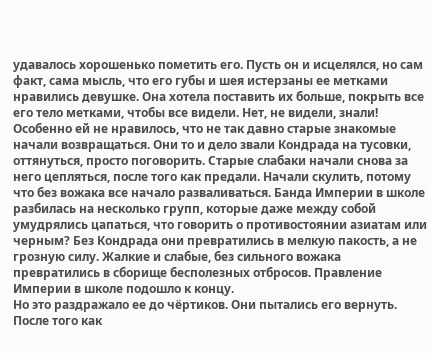удавалось хорошенько пометить его. Пусть он и исцелялся, но сам факт, сама мысль, что его губы и шея истерзаны ее метками нравились девушке. Она хотела поставить их больше, покрыть все его тело метками, чтобы все видели. Нет, не видели, знали!
Особенно ей не нравилось, что не так давно старые знакомые начали возвращаться. Они то и дело звали Кондрада на тусовки, оттянуться, просто поговорить. Старые слабаки начали снова за него цепляться, после того как предали. Начали скулить, потому что без вожака все начало разваливаться. Банда Империи в школе разбилась на несколько групп, которые даже между собой умудрялись цапаться, что говорить о противостоянии азиатам или черным? Без Кондрада они превратились в мелкую пакость, а не грозную силу. Жалкие и слабые, без сильного вожака превратились в сборище бесполезных отбросов. Правление Империи в школе подошло к концу.
Но это раздражало ее до чёртиков. Они пытались его вернуть. После того как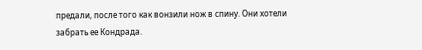предали, после того как вонзили нож в спину. Они хотели забрать ее Кондрада.